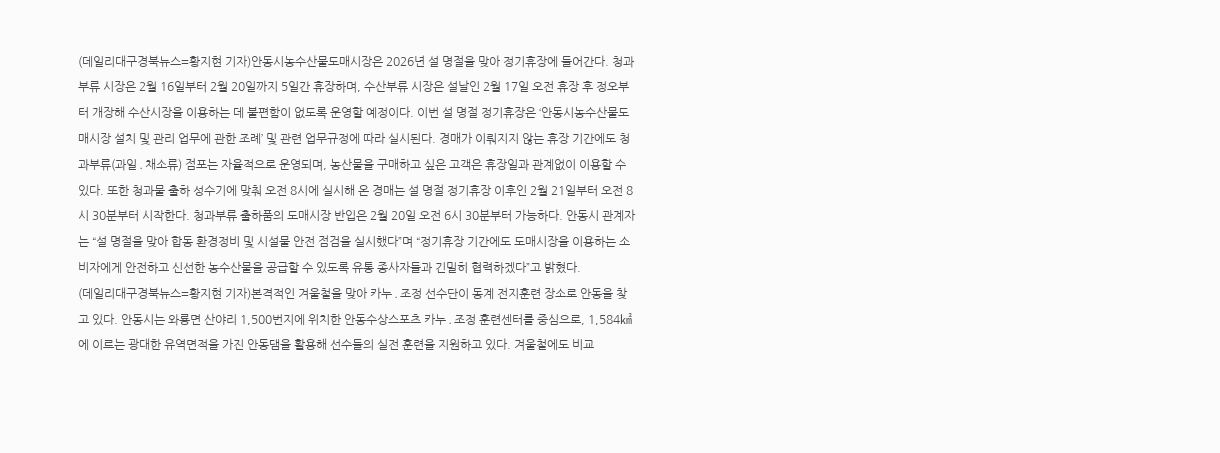(데일리대구경북뉴스=황지현 기자)안동시농수산물도매시장은 2026년 설 명절을 맞아 정기휴장에 들어간다. 청과부류 시장은 2월 16일부터 2월 20일까지 5일간 휴장하며, 수산부류 시장은 설날인 2월 17일 오전 휴장 후 정오부터 개장해 수산시장을 이용하는 데 불편함이 없도록 운영할 예정이다. 이번 설 명절 정기휴장은 ‘안동시농수산물도매시장 설치 및 관리 업무에 관한 조례’ 및 관련 업무규정에 따라 실시된다. 경매가 이뤄지지 않는 휴장 기간에도 청과부류(과일․채소류) 점포는 자율적으로 운영되며, 농산물을 구매하고 싶은 고객은 휴장일과 관계없이 이용할 수 있다. 또한 청과물 출하 성수기에 맞춰 오전 8시에 실시해 온 경매는 설 명절 정기휴장 이후인 2월 21일부터 오전 8시 30분부터 시작한다. 청과부류 출하품의 도매시장 반입은 2월 20일 오전 6시 30분부터 가능하다. 안동시 관계자는 “설 명절을 맞아 합동 환경정비 및 시설물 안전 점검을 실시했다”며 “정기휴장 기간에도 도매시장을 이용하는 소비자에게 안전하고 신선한 농수산물을 공급할 수 있도록 유통 종사자들과 긴밀히 협력하겠다”고 밝혔다.
(데일리대구경북뉴스=황지현 기자)본격적인 겨울철을 맞아 카누․조정 선수단이 동계 전지훈련 장소로 안동을 찾고 있다. 안동시는 와룡면 산야리 1,500번지에 위치한 안동수상스포츠 카누․조정 훈련센터를 중심으로, 1,584㎢에 이르는 광대한 유역면적을 가진 안동댐을 활용해 선수들의 실전 훈련을 지원하고 있다. 겨울철에도 비교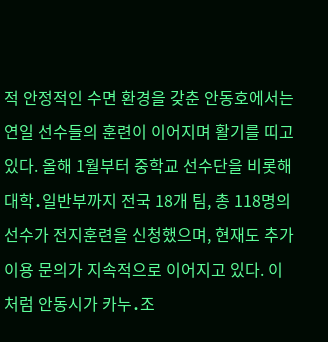적 안정적인 수면 환경을 갖춘 안동호에서는 연일 선수들의 훈련이 이어지며 활기를 띠고 있다. 올해 1월부터 중학교 선수단을 비롯해 대학․일반부까지 전국 18개 팀, 총 118명의 선수가 전지훈련을 신청했으며, 현재도 추가 이용 문의가 지속적으로 이어지고 있다. 이처럼 안동시가 카누․조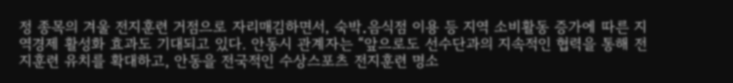정 종목의 겨울 전지훈련 거점으로 자리매김하면서, 숙박․음식점 이용 등 지역 소비활동 증가에 따른 지역경제 활성화 효과도 기대되고 있다. 안동시 관계자는 “앞으로도 선수단과의 지속적인 협력을 통해 전지훈련 유치를 확대하고, 안동을 전국적인 수상스포츠 전지훈련 명소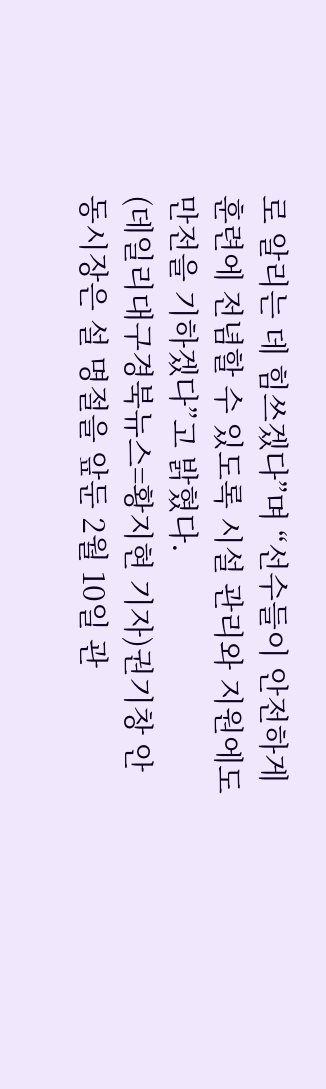로 알리는 데 힘쓰겠다”며 “선수들이 안전하게 훈련에 전념할 수 있도록 시설 관리와 지원에도 만전을 기하겠다”고 밝혔다.
(데일리대구경북뉴스=황지현 기자)권기창 안동시장은 설 명절을 앞둔 2월 10일 관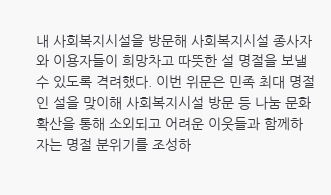내 사회복지시설을 방문해 사회복지시설 종사자와 이용자들이 희망차고 따뜻한 설 명절을 보낼 수 있도록 격려했다. 이번 위문은 민족 최대 명절인 설을 맞이해 사회복지시설 방문 등 나눔 문화 확산을 통해 소외되고 어려운 이웃들과 함께하자는 명절 분위기를 조성하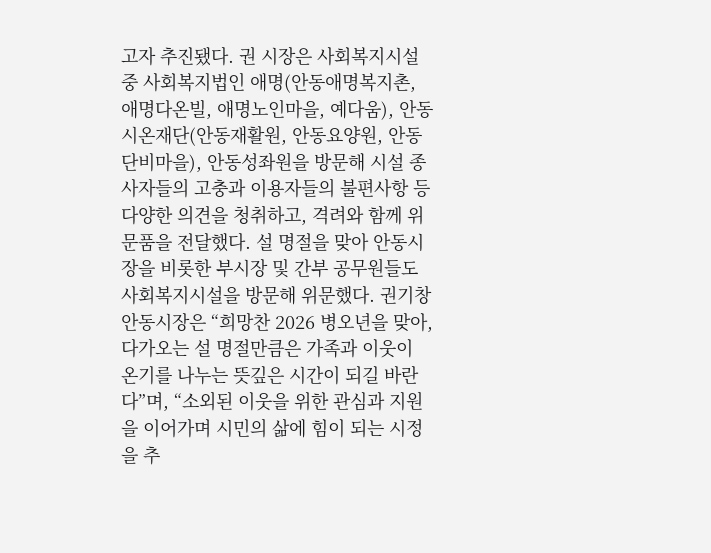고자 추진됐다. 권 시장은 사회복지시설 중 사회복지법인 애명(안동애명복지촌, 애명다온빌, 애명노인마을, 예다움), 안동시온재단(안동재활원, 안동요양원, 안동단비마을), 안동성좌원을 방문해 시설 종사자들의 고충과 이용자들의 불편사항 등 다양한 의견을 청취하고, 격려와 함께 위문품을 전달했다. 설 명절을 맞아 안동시장을 비롯한 부시장 및 간부 공무원들도 사회복지시설을 방문해 위문했다. 권기창 안동시장은 “희망찬 2026 병오년을 맞아, 다가오는 설 명절만큼은 가족과 이웃이 온기를 나누는 뜻깊은 시간이 되길 바란다”며, “소외된 이웃을 위한 관심과 지원을 이어가며 시민의 삶에 힘이 되는 시정을 추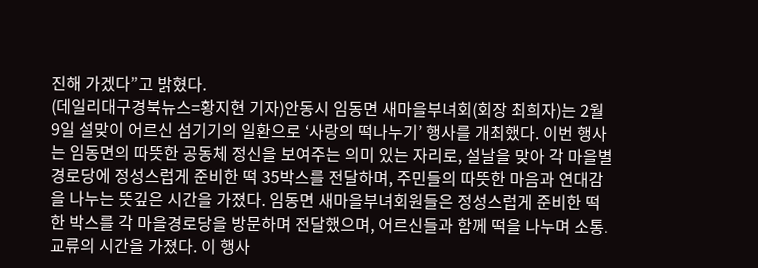진해 가겠다”고 밝혔다.
(데일리대구경북뉴스=황지현 기자)안동시 임동면 새마을부녀회(회장 최희자)는 2월 9일 설맞이 어르신 섬기기의 일환으로 ‘사랑의 떡나누기’ 행사를 개최했다. 이번 행사는 임동면의 따뜻한 공동체 정신을 보여주는 의미 있는 자리로, 설날을 맞아 각 마을별 경로당에 정성스럽게 준비한 떡 35박스를 전달하며, 주민들의 따뜻한 마음과 연대감을 나누는 뜻깊은 시간을 가졌다. 임동면 새마을부녀회원들은 정성스럽게 준비한 떡 한 박스를 각 마을경로당을 방문하며 전달했으며, 어르신들과 함께 떡을 나누며 소통․교류의 시간을 가졌다. 이 행사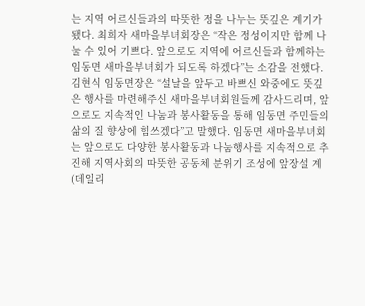는 지역 어르신들과의 따뜻한 정을 나누는 뜻깊은 계기가 됐다. 최희자 새마을부녀회장은 “작은 정성이지만 함께 나눌 수 있어 기쁘다. 앞으로도 지역에 어르신들과 함께하는 임동면 새마을부녀회가 되도록 하겠다”는 소감을 전했다. 김현식 임동면장은 “설날을 앞두고 바쁘신 와중에도 뜻깊은 행사를 마련해주신 새마을부녀회원들께 감사드리며, 앞으로도 지속적인 나눔과 봉사활동을 통해 임동면 주민들의 삶의 질 향상에 힘쓰겠다”고 말했다. 임동면 새마을부녀회는 앞으로도 다양한 봉사활동과 나눔행사를 지속적으로 추진해 지역사회의 따뜻한 공동체 분위기 조성에 앞장설 계
(데일리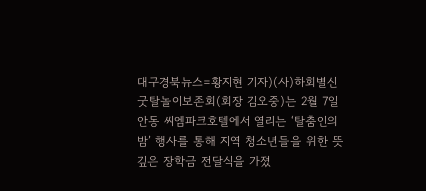대구경북뉴스=황지현 기자)(사)하회별신굿탈놀이보존회(회장 김오중)는 2월 7일 안동 씨엠파크호텔에서 열리는 ‘탈춤인의 밤’ 행사를 통해 지역 청소년들을 위한 뜻깊은 장학금 전달식을 가졌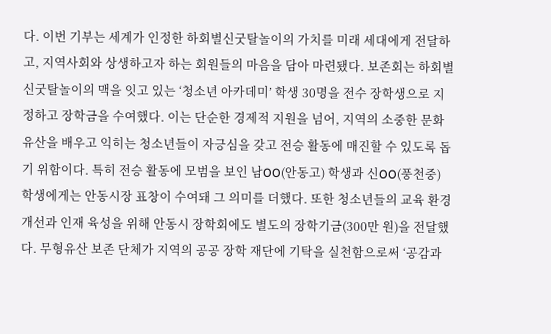다. 이번 기부는 세계가 인정한 하회별신굿탈놀이의 가치를 미래 세대에게 전달하고, 지역사회와 상생하고자 하는 회원들의 마음을 담아 마련됐다. 보존회는 하회별신굿탈놀이의 맥을 잇고 있는 ‘청소년 아카데미’ 학생 30명을 전수 장학생으로 지정하고 장학금을 수여했다. 이는 단순한 경제적 지원을 넘어, 지역의 소중한 문화유산을 배우고 익히는 청소년들이 자긍심을 갖고 전승 활동에 매진할 수 있도록 돕기 위함이다. 특히 전승 활동에 모범을 보인 남OO(안동고) 학생과 신OO(풍천중) 학생에게는 안동시장 표창이 수여돼 그 의미를 더했다. 또한 청소년들의 교육 환경 개선과 인재 육성을 위해 안동시 장학회에도 별도의 장학기금(300만 원)을 전달했다. 무형유산 보존 단체가 지역의 공공 장학 재단에 기탁을 실천함으로써 ‘공감과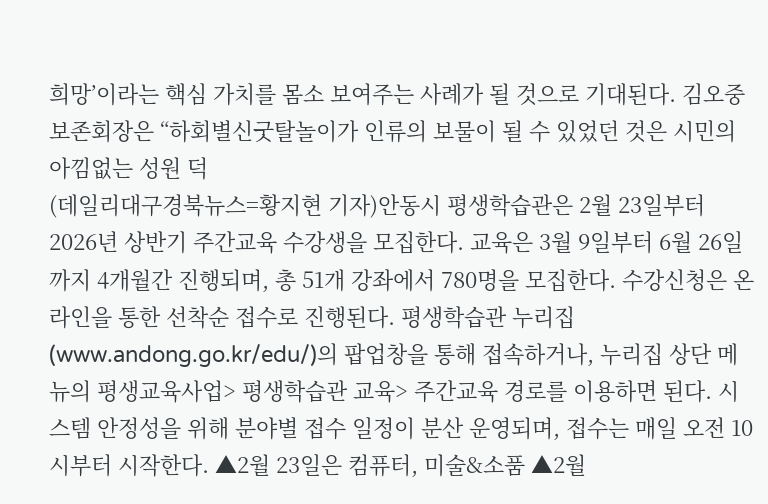희망’이라는 핵심 가치를 몸소 보여주는 사례가 될 것으로 기대된다. 김오중 보존회장은 “하회별신굿탈놀이가 인류의 보물이 될 수 있었던 것은 시민의 아낌없는 성원 덕
(데일리대구경북뉴스=황지현 기자)안동시 평생학습관은 2월 23일부터 2026년 상반기 주간교육 수강생을 모집한다. 교육은 3월 9일부터 6월 26일까지 4개월간 진행되며, 총 51개 강좌에서 780명을 모집한다. 수강신청은 온라인을 통한 선착순 접수로 진행된다. 평생학습관 누리집(www.andong.go.kr/edu/)의 팝업창을 통해 접속하거나, 누리집 상단 메뉴의 평생교육사업> 평생학습관 교육> 주간교육 경로를 이용하면 된다. 시스템 안정성을 위해 분야별 접수 일정이 분산 운영되며, 접수는 매일 오전 10시부터 시작한다. ▲2월 23일은 컴퓨터, 미술&소품 ▲2월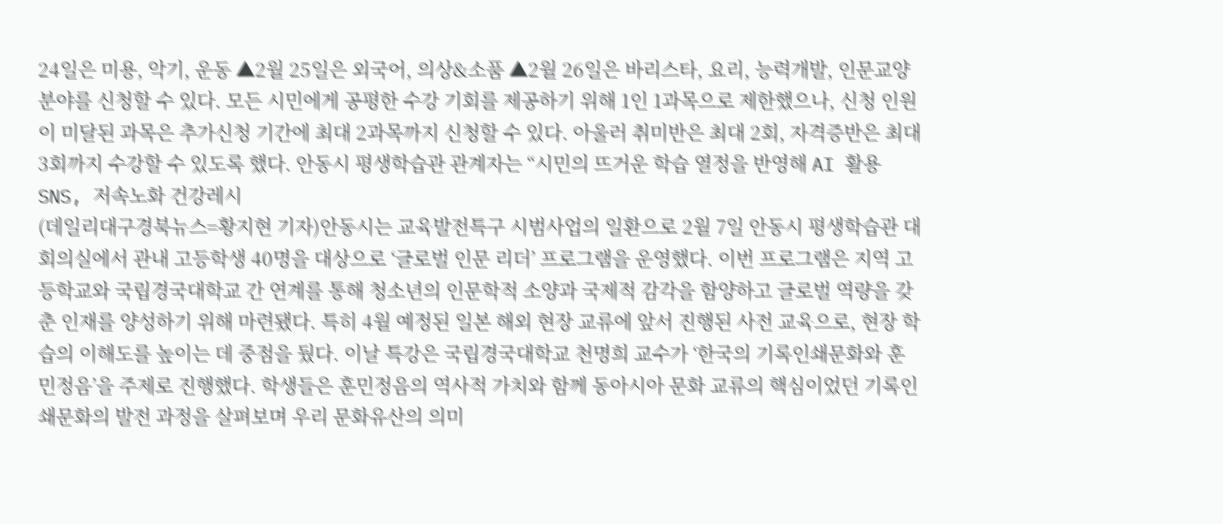24일은 미용, 악기, 운동 ▲2월 25일은 외국어, 의상&소품 ▲2월 26일은 바리스타, 요리, 능력개발, 인문교양 분야를 신청할 수 있다. 모든 시민에게 공평한 수강 기회를 제공하기 위해 1인 1과목으로 제한했으나, 신청 인원이 미달된 과목은 추가신청 기간에 최대 2과목까지 신청할 수 있다. 아울러 취미반은 최대 2회, 자격증반은 최대 3회까지 수강할 수 있도록 했다. 안동시 평생학습관 관계자는 “시민의 뜨거운 학습 열정을 반영해 AI 활용 SNS, 저속노화 건강레시
(데일리대구경북뉴스=황지현 기자)안동시는 교육발전특구 시범사업의 일환으로 2월 7일 안동시 평생학습관 대회의실에서 관내 고등학생 40명을 대상으로 ‘글로벌 인문 리더’ 프로그램을 운영했다. 이번 프로그램은 지역 고등학교와 국립경국대학교 간 연계를 통해 청소년의 인문학적 소양과 국제적 감각을 함양하고 글로벌 역량을 갖춘 인재를 양성하기 위해 마련됐다. 특히 4월 예정된 일본 해외 현장 교류에 앞서 진행된 사전 교육으로, 현장 학습의 이해도를 높이는 데 중점을 뒀다. 이날 특강은 국립경국대학교 천명희 교수가 ‘한국의 기록인쇄문화와 훈민정음’을 주제로 진행했다. 학생들은 훈민정음의 역사적 가치와 함께 동아시아 문화 교류의 핵심이었던 기록인쇄문화의 발전 과정을 살펴보며 우리 문화유산의 의미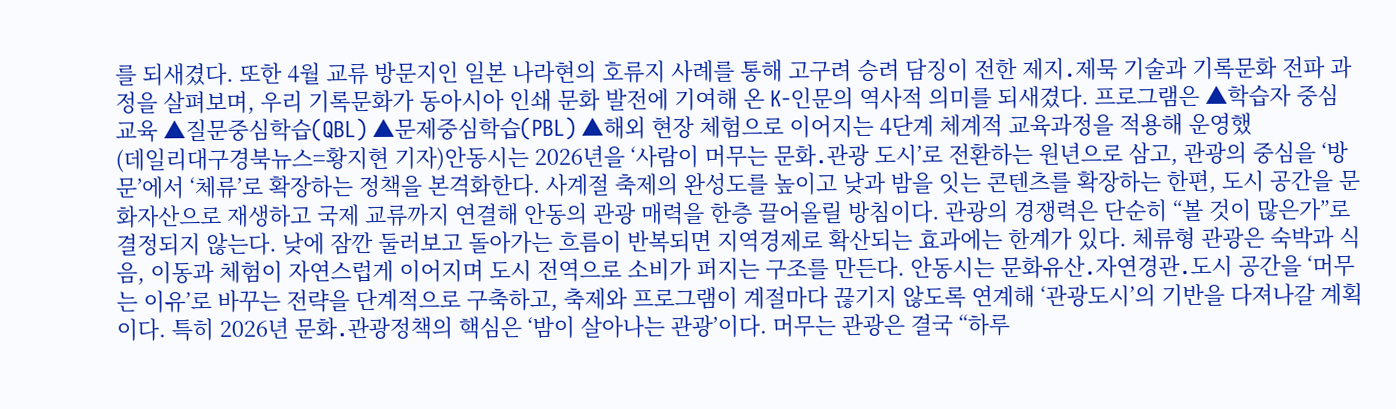를 되새겼다. 또한 4월 교류 방문지인 일본 나라현의 호류지 사례를 통해 고구려 승려 담징이 전한 제지․제묵 기술과 기록문화 전파 과정을 살펴보며, 우리 기록문화가 동아시아 인쇄 문화 발전에 기여해 온 K-인문의 역사적 의미를 되새겼다. 프로그램은 ▲학습자 중심 교육 ▲질문중심학습(QBL) ▲문제중심학습(PBL) ▲해외 현장 체험으로 이어지는 4단계 체계적 교육과정을 적용해 운영했
(데일리대구경북뉴스=황지현 기자)안동시는 2026년을 ‘사람이 머무는 문화․관광 도시’로 전환하는 원년으로 삼고, 관광의 중심을 ‘방문’에서 ‘체류’로 확장하는 정책을 본격화한다. 사계절 축제의 완성도를 높이고 낮과 밤을 잇는 콘텐츠를 확장하는 한편, 도시 공간을 문화자산으로 재생하고 국제 교류까지 연결해 안동의 관광 매력을 한층 끌어올릴 방침이다. 관광의 경쟁력은 단순히 “볼 것이 많은가”로 결정되지 않는다. 낮에 잠깐 둘러보고 돌아가는 흐름이 반복되면 지역경제로 확산되는 효과에는 한계가 있다. 체류형 관광은 숙박과 식음, 이동과 체험이 자연스럽게 이어지며 도시 전역으로 소비가 퍼지는 구조를 만든다. 안동시는 문화유산․자연경관․도시 공간을 ‘머무는 이유’로 바꾸는 전략을 단계적으로 구축하고, 축제와 프로그램이 계절마다 끊기지 않도록 연계해 ‘관광도시’의 기반을 다져나갈 계획이다. 특히 2026년 문화․관광정책의 핵심은 ‘밤이 살아나는 관광’이다. 머무는 관광은 결국 “하루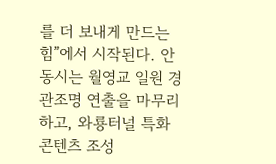를 더 보내게 만드는 힘”에서 시작된다. 안동시는 월영교 일원 경관조명 연출을 마무리하고, 와룡터널 특화 콘텐츠 조성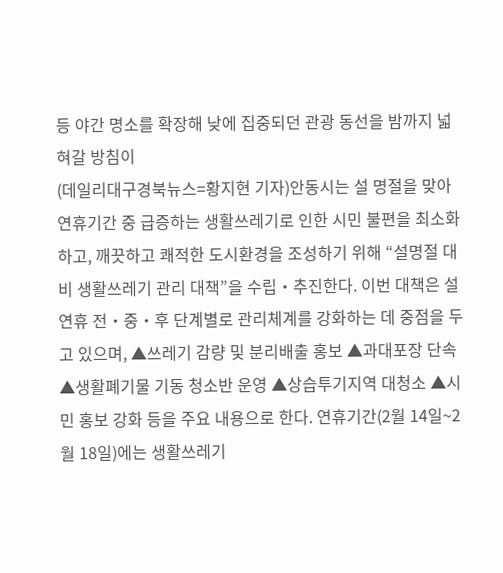등 야간 명소를 확장해 낮에 집중되던 관광 동선을 밤까지 넓혀갈 방침이
(데일리대구경북뉴스=황지현 기자)안동시는 설 명절을 맞아 연휴기간 중 급증하는 생활쓰레기로 인한 시민 불편을 최소화하고, 깨끗하고 쾌적한 도시환경을 조성하기 위해 “설명절 대비 생활쓰레기 관리 대책”을 수립‧추진한다. 이번 대책은 설 연휴 전‧중‧후 단계별로 관리체계를 강화하는 데 중점을 두고 있으며, ▲쓰레기 감량 및 분리배출 홍보 ▲과대포장 단속 ▲생활폐기물 기동 청소반 운영 ▲상습투기지역 대청소 ▲시민 홍보 강화 등을 주요 내용으로 한다. 연휴기간(2월 14일~2월 18일)에는 생활쓰레기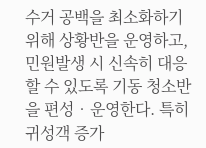수거 공백을 최소화하기 위해 상황반을 운영하고, 민원발생 시 신속히 대응할 수 있도록 기동 청소반을 편성‧운영한다. 특히 귀성객 증가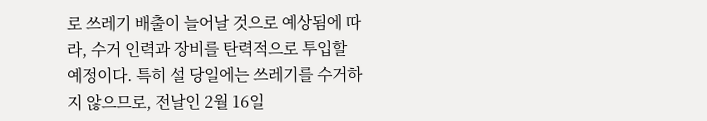로 쓰레기 배출이 늘어날 것으로 예상됨에 따라, 수거 인력과 장비를 탄력적으로 투입할 예정이다. 특히 설 당일에는 쓰레기를 수거하지 않으므로, 전날인 2월 16일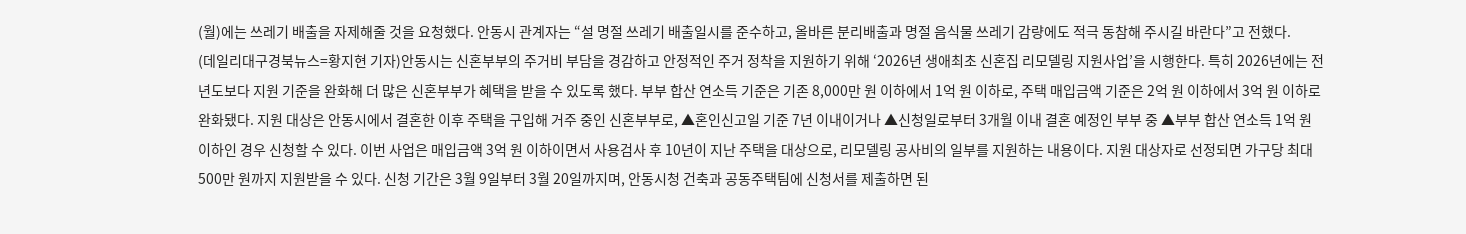(월)에는 쓰레기 배출을 자제해줄 것을 요청했다. 안동시 관계자는 “설 명절 쓰레기 배출일시를 준수하고, 올바른 분리배출과 명절 음식물 쓰레기 감량에도 적극 동참해 주시길 바란다”고 전했다.
(데일리대구경북뉴스=황지현 기자)안동시는 신혼부부의 주거비 부담을 경감하고 안정적인 주거 정착을 지원하기 위해 ‘2026년 생애최초 신혼집 리모델링 지원사업’을 시행한다. 특히 2026년에는 전년도보다 지원 기준을 완화해 더 많은 신혼부부가 혜택을 받을 수 있도록 했다. 부부 합산 연소득 기준은 기존 8,000만 원 이하에서 1억 원 이하로, 주택 매입금액 기준은 2억 원 이하에서 3억 원 이하로 완화됐다. 지원 대상은 안동시에서 결혼한 이후 주택을 구입해 거주 중인 신혼부부로, ▲혼인신고일 기준 7년 이내이거나 ▲신청일로부터 3개월 이내 결혼 예정인 부부 중 ▲부부 합산 연소득 1억 원 이하인 경우 신청할 수 있다. 이번 사업은 매입금액 3억 원 이하이면서 사용검사 후 10년이 지난 주택을 대상으로, 리모델링 공사비의 일부를 지원하는 내용이다. 지원 대상자로 선정되면 가구당 최대 500만 원까지 지원받을 수 있다. 신청 기간은 3월 9일부터 3월 20일까지며, 안동시청 건축과 공동주택팀에 신청서를 제출하면 된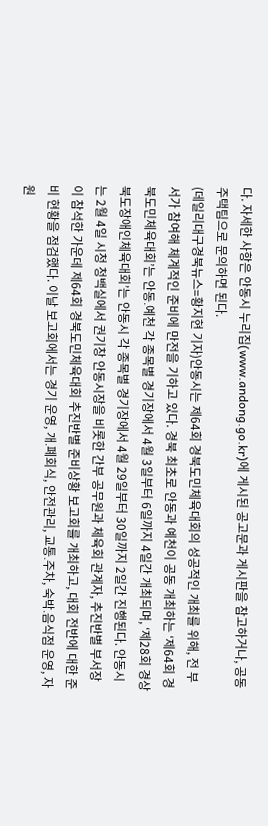다. 자세한 사항은 안동시 누리집(www.andong.go.kr)에 게시된 공고문과 게시판을 참고하거나, 공동주택팀으로 문의하면 된다.
(데일리대구경북뉴스=황지현 기자)안동시는 제64회 경북도민체육대회의 성공적인 개최를 위해, 전 부서가 참여해 체계적인 준비에 만전을 기하고 있다. 경북 최초로 안동과 예천이 공동 개최하는 ‘제64회 경북도민체육대회’는 안동․예천 각 종목별 경기장에서 4월 3일부터 6일까지 4일간 개최되며, ‘제28회 경상북도장애인체육대회’는 안동시 각 종목별 경기장에서 4월 29일부터 30일까지 2일간 진행된다. 안동시는 2월 4일 시청 청백실에서 권기창 안동시장을 비롯한 간부 공무원과 체육회 관계자, 추진반별 부서장이 참석한 가운데 제64회 경북도민체육대회 추진반별 준비상황 보고회를 개최하고, 대회 전반에 대한 준비 현황을 점검했다. 이날 보고회에서는 경기 운영, 개․폐회식, 안전관리, 교통․주차, 숙박․음식점 운영, 자원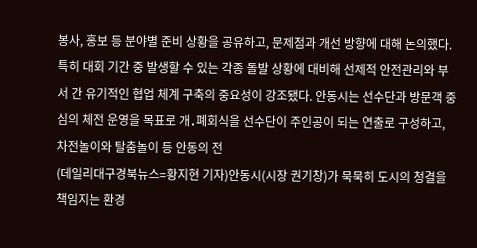봉사, 홍보 등 분야별 준비 상황을 공유하고, 문제점과 개선 방향에 대해 논의했다. 특히 대회 기간 중 발생할 수 있는 각종 돌발 상황에 대비해 선제적 안전관리와 부서 간 유기적인 협업 체계 구축의 중요성이 강조됐다. 안동시는 선수단과 방문객 중심의 체전 운영을 목표로 개․폐회식을 선수단이 주인공이 되는 연출로 구성하고, 차전놀이와 탈춤놀이 등 안동의 전
(데일리대구경북뉴스=황지현 기자)안동시(시장 권기창)가 묵묵히 도시의 청결을 책임지는 환경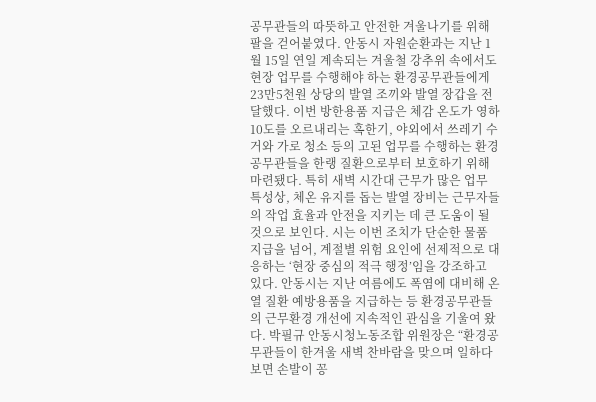공무관들의 따뜻하고 안전한 겨울나기를 위해 팔을 걷어붙였다. 안동시 자원순환과는 지난 1월 15일 연일 계속되는 겨울철 강추위 속에서도 현장 업무를 수행해야 하는 환경공무관들에게 23만5천원 상당의 발열 조끼와 발열 장갑을 전달했다. 이번 방한용품 지급은 체감 온도가 영하 10도를 오르내리는 혹한기, 야외에서 쓰레기 수거와 가로 청소 등의 고된 업무를 수행하는 환경공무관들을 한랭 질환으로부터 보호하기 위해 마련됐다. 특히 새벽 시간대 근무가 많은 업무 특성상, 체온 유지를 돕는 발열 장비는 근무자들의 작업 효율과 안전을 지키는 데 큰 도움이 될 것으로 보인다. 시는 이번 조치가 단순한 물품 지급을 넘어, 계절별 위험 요인에 선제적으로 대응하는 ‘현장 중심의 적극 행정’임을 강조하고 있다. 안동시는 지난 여름에도 폭염에 대비해 온열 질환 예방용품을 지급하는 등 환경공무관들의 근무환경 개선에 지속적인 관심을 기울여 왔다. 박필규 안동시청노동조합 위원장은 “환경공무관들이 한겨울 새벽 찬바람을 맞으며 일하다 보면 손발이 꽁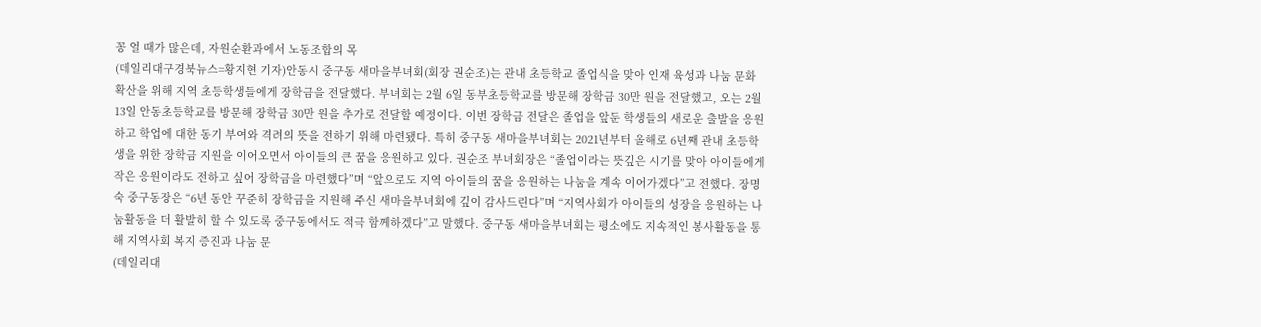꽁 얼 때가 많은데, 자원순환과에서 노동조합의 목
(데일리대구경북뉴스=황지현 기자)안동시 중구동 새마을부녀회(회장 권순조)는 관내 초등학교 졸업식을 맞아 인재 육성과 나눔 문화 확산을 위해 지역 초등학생들에게 장학금을 전달했다. 부녀회는 2월 6일 동부초등학교를 방문해 장학금 30만 원을 전달했고, 오는 2월 13일 안동초등학교를 방문해 장학금 30만 원을 추가로 전달할 예정이다. 이번 장학금 전달은 졸업을 앞둔 학생들의 새로운 출발을 응원하고 학업에 대한 동기 부여와 격려의 뜻을 전하기 위해 마련됐다. 특히 중구동 새마을부녀회는 2021년부터 올해로 6년째 관내 초등학생을 위한 장학금 지원을 이어오면서 아이들의 큰 꿈을 응원하고 있다. 권순조 부녀회장은 “졸업이라는 뜻깊은 시기를 맞아 아이들에게 작은 응원이라도 전하고 싶어 장학금을 마련했다”며 “앞으로도 지역 아이들의 꿈을 응원하는 나눔을 계속 이어가겠다”고 전했다. 장명숙 중구동장은 “6년 동안 꾸준히 장학금을 지원해 주신 새마을부녀회에 깊이 감사드린다”며 “지역사회가 아이들의 성장을 응원하는 나눔활동을 더 활발히 할 수 있도록 중구동에서도 적극 함께하겠다”고 말했다. 중구동 새마을부녀회는 평소에도 지속적인 봉사활동을 통해 지역사회 복지 증진과 나눔 문
(데일리대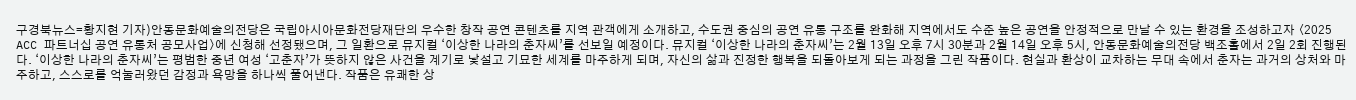구경북뉴스=황지현 기자)안동문화예술의전당은 국립아시아문화전당재단의 우수한 창작 공연 콘텐츠를 지역 관객에게 소개하고, 수도권 중심의 공연 유통 구조를 완화해 지역에서도 수준 높은 공연을 안정적으로 만날 수 있는 환경을 조성하고자 〈2025 ACC 파트너십 공연 유통처 공모사업〉에 신청해 선정됐으며, 그 일환으로 뮤지컬 ‘이상한 나라의 춘자씨’를 선보일 예정이다. 뮤지컬 ‘이상한 나라의 춘자씨’는 2월 13일 오후 7시 30분과 2월 14일 오후 5시, 안동문화예술의전당 백조홀에서 2일 2회 진행된다. ‘이상한 나라의 춘자씨’는 평범한 중년 여성 ‘고춘자’가 뜻하지 않은 사건을 계기로 낯설고 기묘한 세계를 마주하게 되며, 자신의 삶과 진정한 행복을 되돌아보게 되는 과정을 그린 작품이다. 현실과 환상이 교차하는 무대 속에서 춘자는 과거의 상처와 마주하고, 스스로를 억눌러왔던 감정과 욕망을 하나씩 풀어낸다. 작품은 유쾌한 상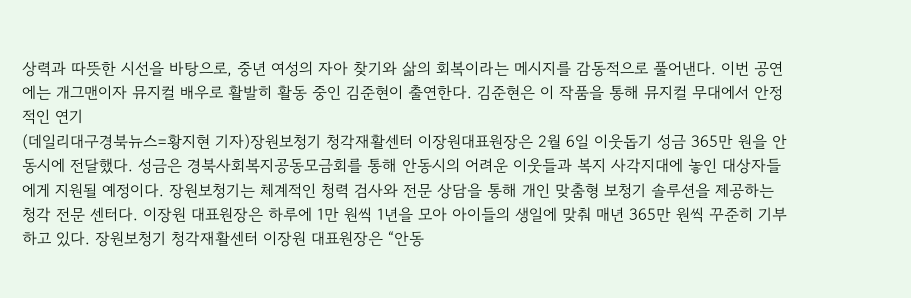상력과 따뜻한 시선을 바탕으로, 중년 여성의 자아 찾기와 삶의 회복이라는 메시지를 감동적으로 풀어낸다. 이번 공연에는 개그맨이자 뮤지컬 배우로 활발히 활동 중인 김준현이 출연한다. 김준현은 이 작품을 통해 뮤지컬 무대에서 안정적인 연기
(데일리대구경북뉴스=황지현 기자)장원보청기 청각재활센터 이장원대표원장은 2월 6일 이웃돕기 성금 365만 원을 안동시에 전달했다. 성금은 경북사회복지공동모금회를 통해 안동시의 어려운 이웃들과 복지 사각지대에 놓인 대상자들에게 지원될 예정이다. 장원보청기는 체계적인 청력 검사와 전문 상담을 통해 개인 맞춤형 보청기 솔루션을 제공하는 청각 전문 센터다. 이장원 대표원장은 하루에 1만 원씩 1년을 모아 아이들의 생일에 맞춰 매년 365만 원씩 꾸준히 기부하고 있다. 장원보청기 청각재활센터 이장원 대표원장은 “안동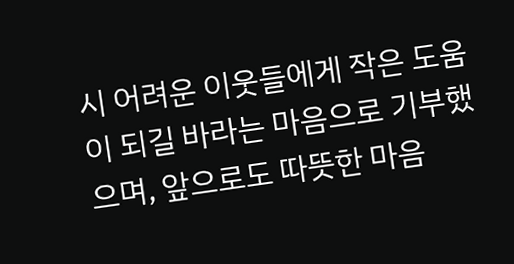시 어려운 이웃들에게 작은 도움이 되길 바라는 마음으로 기부했으며, 앞으로도 따뜻한 마음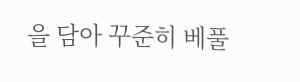을 담아 꾸준히 베풀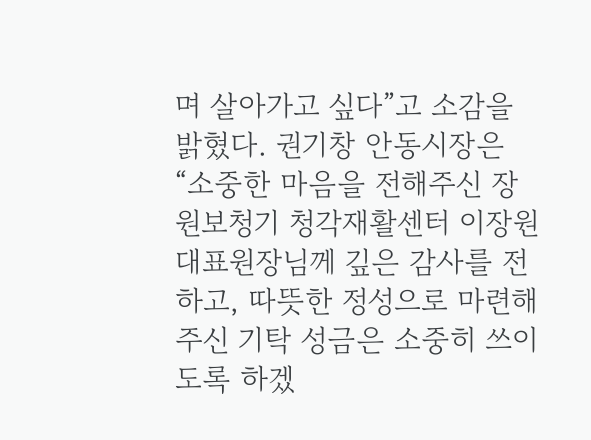며 살아가고 싶다”고 소감을 밝혔다. 권기창 안동시장은 “소중한 마음을 전해주신 장원보청기 청각재활센터 이장원 대표원장님께 깊은 감사를 전하고, 따뜻한 정성으로 마련해주신 기탁 성금은 소중히 쓰이도록 하겠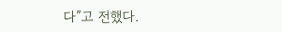다”고 전했다.